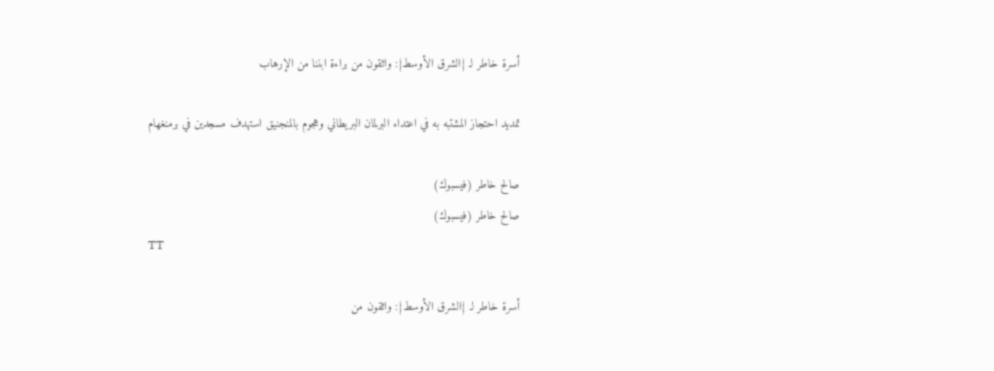أسرة خاطر لـ {الشرق الأوسط}: واثقون من براءة ابننا من الإرهاب

تمديد احتجاز المشتبه به في اعتداء البرلمان البريطاني وهجوم بالمنجنيق استهدف مسجدين في برمنغهام

صالح خاطر (فيسبوك)
صالح خاطر (فيسبوك)
TT

أسرة خاطر لـ {الشرق الأوسط}: واثقون من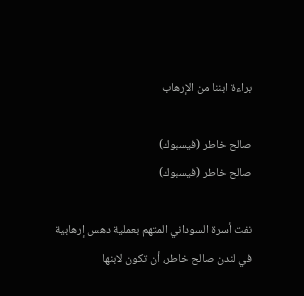براءة ابننا من الإرهاب

صالح خاطر (فيسبوك)
صالح خاطر (فيسبوك)

نفت أسرة السوداني المتهم بعملية دهس إرهابية في لندن صالح خاطر، أن تكون لابنها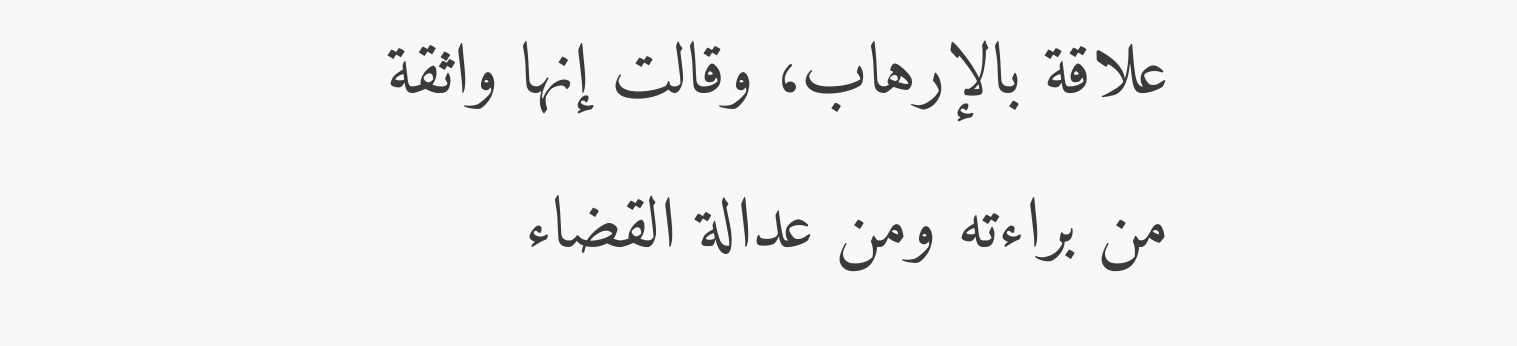علاقة بالإرهاب، وقالت إنها واثقة من براءته ومن عدالة القضاء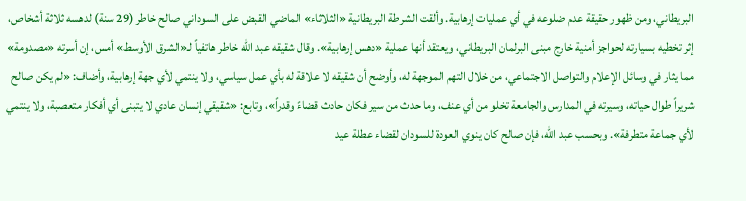البريطاني، ومن ظهور حقيقة عدم ضلوعه في أي عمليات إرهابية. وألقت الشرطة البريطانية «الثلاثاء» الماضي القبض على السوداني صالح خاطر (29 سنة) لدهسه ثلاثة أشخاص، إثر تخطيه بسيارته لحواجز أمنية خارج مبنى البرلمان البريطاني، ويعتقد أنها عملية «دهس إرهابية». وقال شقيقه عبد الله خاطر هاتفياً لـ«الشرق الأوسط» أمس، إن أسرته «مصدومة» مما يثار في وسائل الإعلام والتواصل الاجتماعي، من خلال التهم الموجهة له، وأوضح أن شقيقه لا علاقة له بأي عمل سياسي، ولا ينتمي لأي جهة إرهابية، وأضاف: «لم يكن صالح شريراً طوال حياته، وسيرته في المدارس والجامعة تخلو من أي عنف، وما حدث من سير فكان حادث قضاءً وقدراً»، وتابع: «شقيقي إنسان عادي لا يتبنى أي أفكار متعصبة، ولا ينتمي لأي جماعة متطرفة». وبحسب عبد الله، فإن صالح كان ينوي العودة للسودان لقضاء عطلة عيد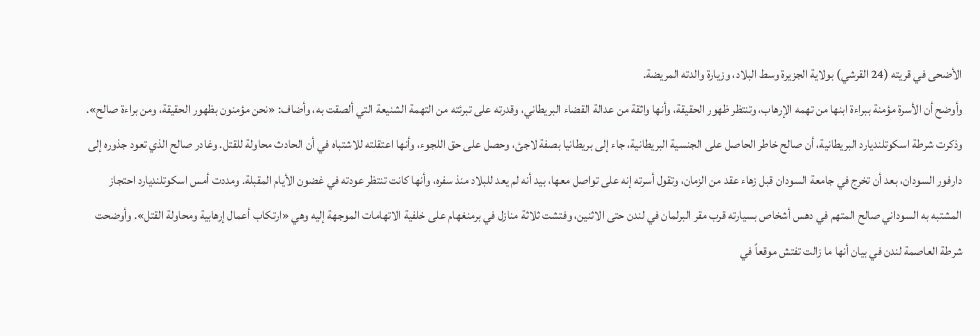الأضحى في قريته (24 القرشي) بولاية الجزيرة وسط البلاد، وزيارة والدته المريضة.
وأوضح أن الأسرة مؤمنة ببراءة ابنها من تهمه الإرهاب، وتنتظر ظهور الحقيقة، وأنها واثقة من عدالة القضاء البريطاني، وقدرته على تبرئته من التهمة الشنيعة التي ألصقت به، وأضاف: «نحن مؤمنون بظهور الحقيقة، ومن براءة صالح». وذكرت شرطة اسكوتلنديارد البريطانية، أن صالح خاطر الحاصل على الجنسية البريطانية، جاء إلى بريطانيا بصفة لاجئ، وحصل على حق اللجوء، وأنها اعتقلته للاشتباه في أن الحادث محاولة للقتل. وغادر صالح الذي تعود جذوره إلى دارفور السودان، بعد أن تخرج في جامعة السودان قبل زهاء عقد من الزمان، وتقول أسرته إنه على تواصل معها، بيد أنه لم يعد للبلاد منذ سفره، وأنها كانت تنتظر عودته في غضون الأيام المقبلة. ومددت أمس اسكوتلنديارد احتجاز المشتبه به السوداني صالح المتهم في دهس أشخاص بسيارته قرب مقر البرلمان في لندن حتى الاثنين، وفتشت ثلاثة منازل في برمنغهام على خلفية الاتهامات الموجهة إليه وهي «ارتكاب أعمال إرهابية ومحاولة القتل». وأوضحت شرطة العاصمة لندن في بيان أنها ما زالت تفتش موقعاً في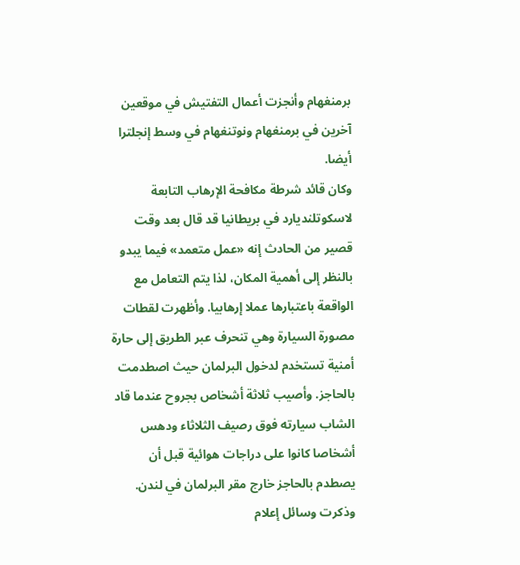برمنغهام وأنجزت أعمال التفتيش في موقعين آخرين في برمنغهام ونوتنغهام في وسط إنجلترا أيضا.
وكان قائد شرطة مكافحة الإرهاب التابعة لاسكوتلنديارد في بريطانيا قد قال بعد وقت قصير من الحادث إنه «عمل متعمد» فيما يبدو بالنظر إلى أهمية المكان، لذا يتم التعامل مع الواقعة باعتبارها عملا إرهابيا. وأظهرت لقطات مصورة السيارة وهي تنحرف عبر الطريق إلى حارة أمنية تستخدم لدخول البرلمان حيث اصطدمت بالحاجز. وأصيب ثلاثة أشخاص بجروح عندما قاد الشاب سيارته فوق رصيف الثلاثاء ودهس أشخاصا كانوا على دراجات هوائية قبل أن يصطدم بالحاجز خارج مقر البرلمان في لندن. وذكرت وسائل إعلام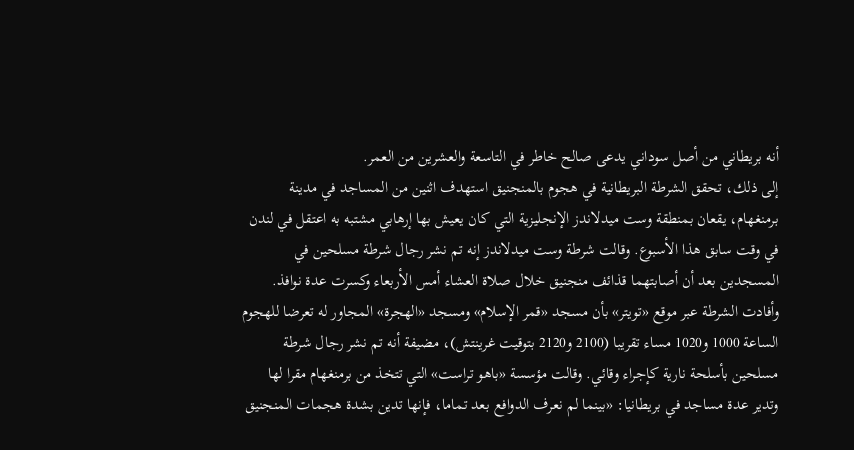أنه بريطاني من أصل سوداني يدعى صالح خاطر في التاسعة والعشرين من العمر.
إلى ذلك، تحقق الشرطة البريطانية في هجوم بالمنجنيق استهدف اثنين من المساجد في مدينة برمنغهام، يقعان بمنطقة وست ميدلاندز الإنجليزية التي كان يعيش بها إرهابي مشتبه به اعتقل في لندن في وقت سابق هذا الأسبوع. وقالت شرطة وست ميدلاندز إنه تم نشر رجال شرطة مسلحين في المسجدين بعد أن أصابتهما قذائف منجنيق خلال صلاة العشاء أمس الأربعاء وكسرت عدة نوافذ. وأفادت الشرطة عبر موقع «تويتر» بأن مسجد «قمر الإسلام» ومسجد «الهجرة» المجاور له تعرضا للهجوم الساعة 1000 و1020 مساء تقريبا (2100 و2120 بتوقيت غرينتش)، مضيفة أنه تم نشر رجال شرطة مسلحين بأسلحة نارية كإجراء وقائي. وقالت مؤسسة «باهو تراست» التي تتخذ من برمنغهام مقرا لها وتدير عدة مساجد في بريطانيا: «بينما لم نعرف الدوافع بعد تماما، فإنها تدين بشدة هجمات المنجنيق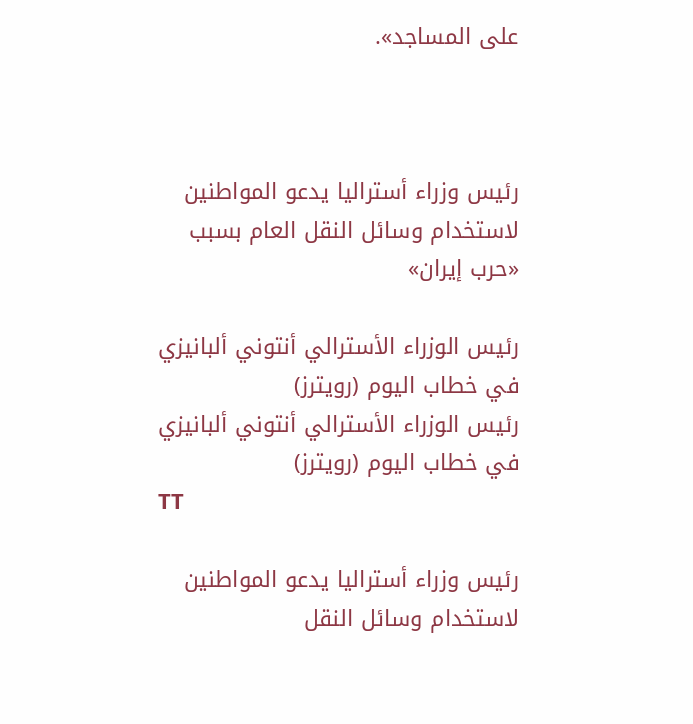على المساجد».



رئيس وزراء أستراليا يدعو المواطنين لاستخدام وسائل النقل العام بسبب «حرب إيران»

رئيس الوزراء الأسترالي أنتوني ألبانيزي في خطاب اليوم (رويترز)
رئيس الوزراء الأسترالي أنتوني ألبانيزي في خطاب اليوم (رويترز)
TT

رئيس وزراء أستراليا يدعو المواطنين لاستخدام وسائل النقل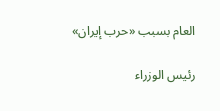العام بسبب «حرب إيران»

رئيس الوزراء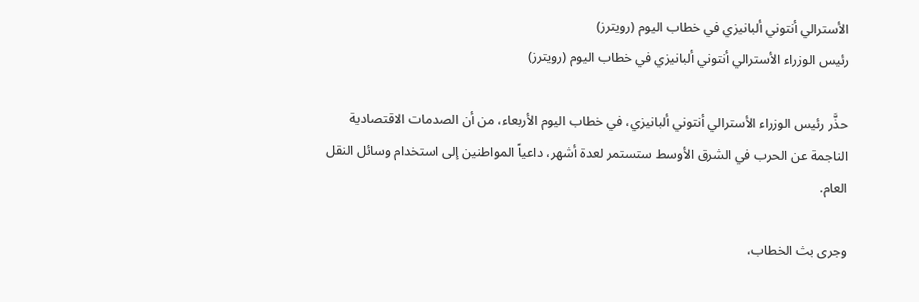الأسترالي أنتوني ألبانيزي في خطاب اليوم (رويترز)
رئيس الوزراء الأسترالي أنتوني ألبانيزي في خطاب اليوم (رويترز)

حذَّر رئيس الوزراء الأسترالي أنتوني ألبانيزي، في خطاب اليوم الأربعاء، من أن الصدمات الاقتصادية الناجمة عن الحرب في الشرق الأوسط ستستمر لعدة أشهر، داعياً المواطنين إلى استخدام وسائل النقل العام.

وجرى بث الخطاب،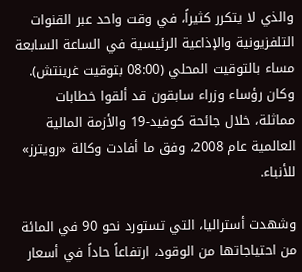والذي لا يتكرر كثيراً، في وقت واحد عبر القنوات التلفزيونية والإذاعية الرئيسية في الساعة السابعة مساء بالتوقيت المحلي (08:00 بتوقيت غرينتش). وكان رؤساء وزراء سابقون قد ألقوا خطابات مماثلة، خلال جائحة كوفيد-19 والأزمة المالية العالمية عام 2008، وفق ما أفادت وكالة «رويترز» للأنباء.

وشهدت أستراليا، التي تستورد نحو 90 في المائة من احتياجاتها من الوقود، ارتفاعاً حاداً في أسعار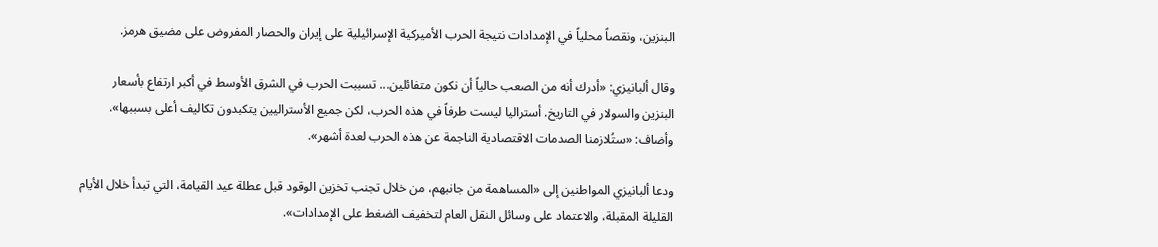البنزين، ونقصاً محلياً في الإمدادات نتيجة الحرب الأميركية الإسرائيلية على إيران والحصار المفروض على مضيق هرمز.

وقال ألبانيزي: «أدرك أنه من الصعب حالياً أن نكون متفائلين... تسببت الحرب في الشرق الأوسط في أكبر ارتفاع بأسعار البنزين والسولار في التاريخ. أستراليا ليست طرفاً في هذه الحرب، لكن جميع الأستراليين يتكبدون تكاليف أعلى بسببها». وأضاف: «ستُلازمنا الصدمات الاقتصادية الناجمة عن هذه الحرب لعدة أشهر».

ودعا ألبانيزي المواطنين إلى «المساهمة من جانبهم، من خلال تجنب تخزين الوقود قبل عطلة عيد القيامة، التي تبدأ خلال الأيام القليلة المقبلة، والاعتماد على وسائل النقل العام لتخفيف الضغط على الإمدادات».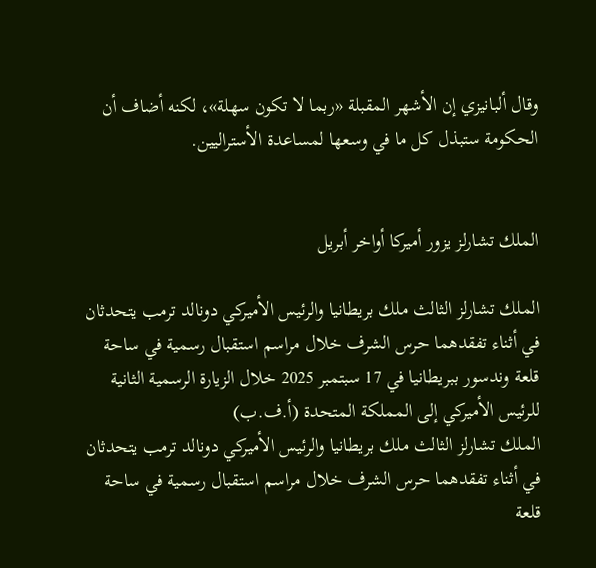وقال ألبانيزي إن الأشهر المقبلة «ربما لا تكون سهلة»، لكنه أضاف أن الحكومة ستبذل كل ما في وسعها لمساعدة الأستراليين.


الملك تشارلز يزور أميركا أواخر أبريل

الملك تشارلز الثالث ملك بريطانيا والرئيس الأميركي دونالد ترمب يتحدثان في أثناء تفقدهما حرس الشرف خلال مراسم استقبال رسمية في ساحة قلعة وندسور ببريطانيا في 17 سبتمبر 2025 خلال الزيارة الرسمية الثانية للرئيس الأميركي إلى المملكة المتحدة (أ.ف.ب)
الملك تشارلز الثالث ملك بريطانيا والرئيس الأميركي دونالد ترمب يتحدثان في أثناء تفقدهما حرس الشرف خلال مراسم استقبال رسمية في ساحة قلعة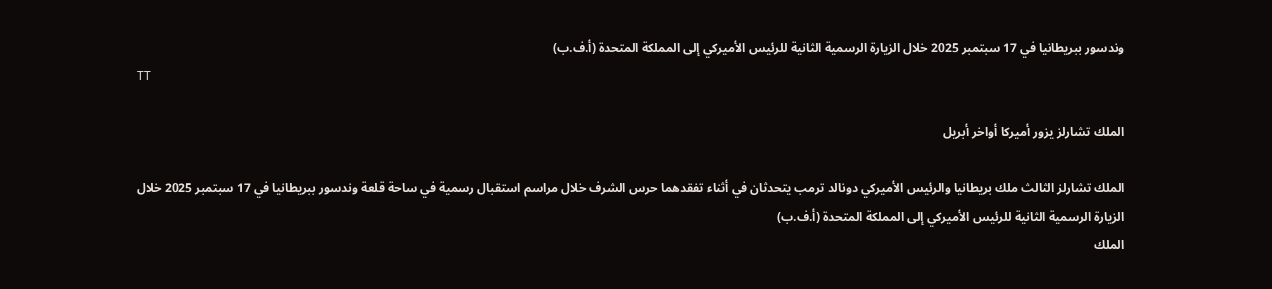وندسور ببريطانيا في 17 سبتمبر 2025 خلال الزيارة الرسمية الثانية للرئيس الأميركي إلى المملكة المتحدة (أ.ف.ب)
TT

الملك تشارلز يزور أميركا أواخر أبريل

الملك تشارلز الثالث ملك بريطانيا والرئيس الأميركي دونالد ترمب يتحدثان في أثناء تفقدهما حرس الشرف خلال مراسم استقبال رسمية في ساحة قلعة وندسور ببريطانيا في 17 سبتمبر 2025 خلال الزيارة الرسمية الثانية للرئيس الأميركي إلى المملكة المتحدة (أ.ف.ب)
الملك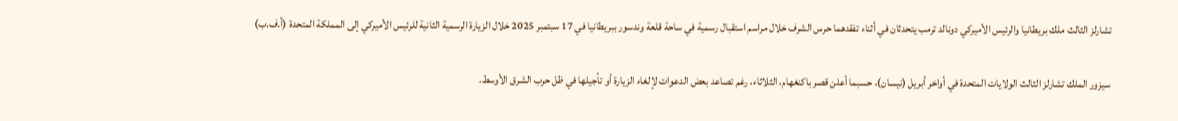تشارلز الثالث ملك بريطانيا والرئيس الأميركي دونالد ترمب يتحدثان في أثناء تفقدهما حرس الشرف خلال مراسم استقبال رسمية في ساحة قلعة وندسور ببريطانيا في 17 سبتمبر 2025 خلال الزيارة الرسمية الثانية للرئيس الأميركي إلى المملكة المتحدة (أ.ف.ب)

سيزور الملك تشارلز الثالث الولايات المتحدة في أواخر أبريل (نيسان)، حسبما أعلن قصر باكنغهام، الثلاثاء، رغم تصاعد بعض الدعوات لإلغاء الزيارة أو تأجيلها في ظل حرب الشرق الأوسط.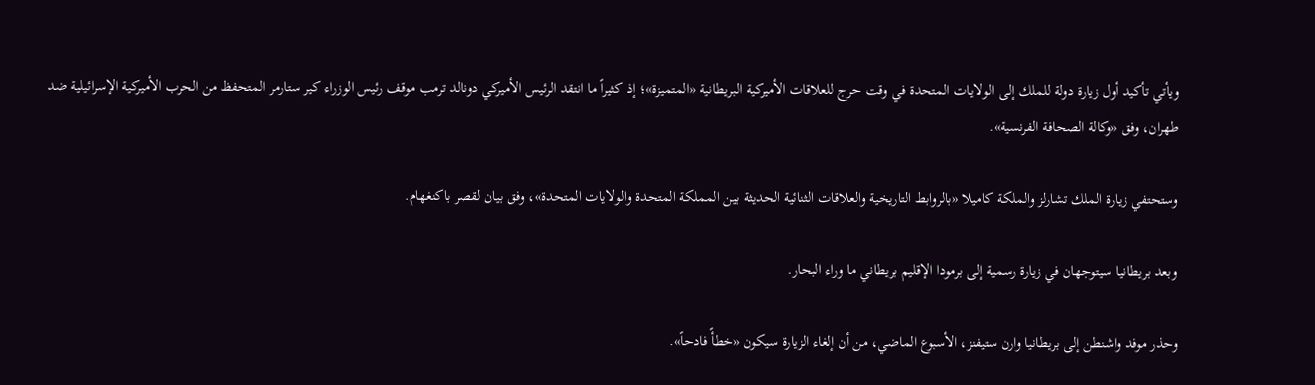ويأتي تأكيد أول زيارة دولة للملك إلى الولايات المتحدة في وقت حرج للعلاقات الأميركية البريطانية «المتميزة»؛ إذ كثيراً ما انتقد الرئيس الأميركي دونالد ترمب موقف رئيس الوزراء كير ستارمر المتحفظ من الحرب الأميركية الإسرائيلية ضد طهران، وفق «وكالة الصحافة الفرنسية».

وستحتفي زيارة الملك تشارلز والملكة كاميلا «بالروابط التاريخية والعلاقات الثنائية الحديثة بين المملكة المتحدة والولايات المتحدة»، وفق بيان لقصر باكنغهام.

وبعد بريطانيا سيتوجهان في زيارة رسمية إلى برمودا الإقليم بريطاني ما وراء البحار.

وحذر موفد واشنطن إلى بريطانيا وارن ستيفنز، الأسبوع الماضي، من أن إلغاء الزيارة سيكون «خطأً فادحاً».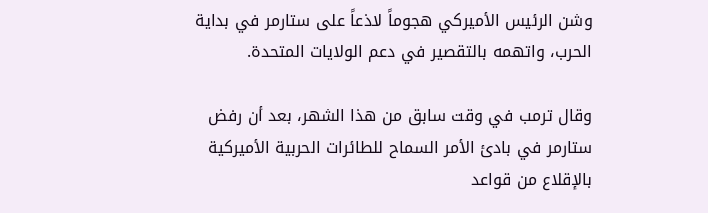وشن الرئيس الأميركي هجوماً لاذعاً على ستارمر في بداية الحرب، واتهمه بالتقصير في دعم الولايات المتحدة.

وقال ترمب في وقت سابق من هذا الشهر، بعد أن رفض ستارمر في بادئ الأمر السماح للطائرات الحربية الأميركية بالإقلاع من قواعد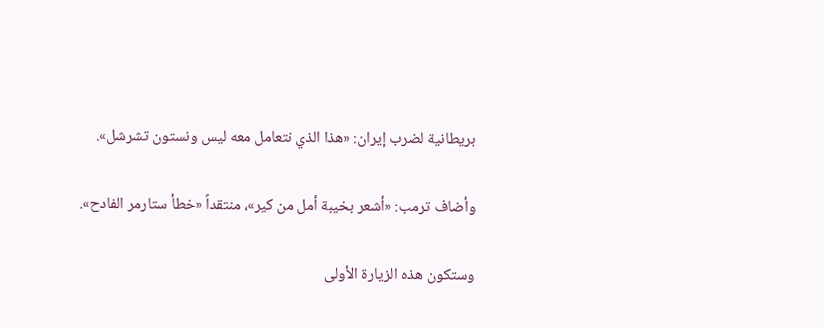بريطانية لضرب إيران: «هذا الذي نتعامل معه ليس ونستون تشرشل».

وأضاف ترمب: «أشعر بخيبة أمل من كير»، منتقداً «خطأ ستارمر الفادح».

وستكون هذه الزيارة الأولى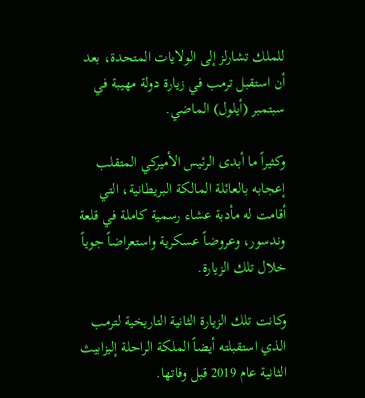للملك تشارلز إلى الولايات المتحدة، بعد أن استقبل ترمب في زيارة دولة مهيبة في سبتمبر (أيلول) الماضي.

وكثيراً ما أبدى الرئيس الأميركي المتقلب إعجابه بالعائلة المالكة البريطانية، التي أقامت له مأدبة عشاء رسمية كاملة في قلعة وندسور، وعروضاً عسكرية واستعراضاً جوياً خلال تلك الزيارة.

وكانت تلك الزيارة الثانية التاريخية لترمب الذي استقبلته أيضاً الملكة الراحلة إليزابيث الثانية عام 2019 قبل وفاتها.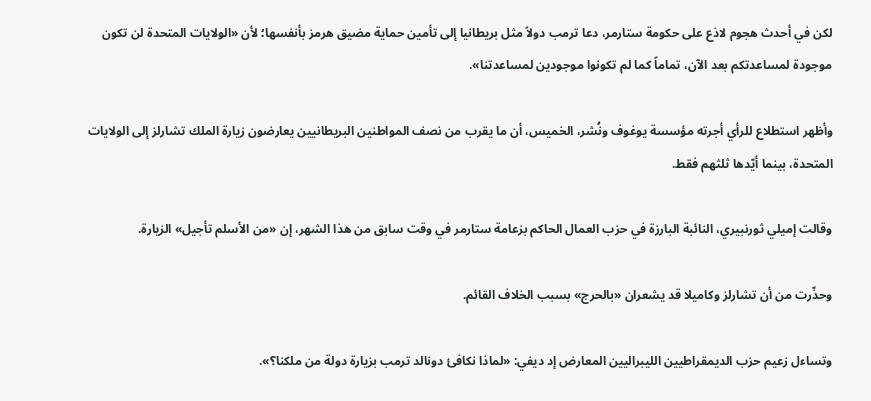لكن في أحدث هجوم لاذع على حكومة ستارمر، دعا ترمب دولاً مثل بريطانيا إلى تأمين حماية مضيق هرمز بأنفسها؛ لأن «الولايات المتحدة لن تكون موجودة لمساعدتكم بعد الآن، تماماً كما لم تكونوا موجودين لمساعدتنا».

وأظهر استطلاع للرأي أجرته مؤسسة يوغوف ونُشر، الخميس، أن ما يقرب من نصف المواطنين البريطانيين يعارضون زيارة الملك تشارلز إلى الولايات المتحدة، بينما أيّدها ثلثهم فقط.

وقالت إميلي ثورنبيري، النائبة البارزة في حزب العمال الحاكم بزعامة ستارمر في وقت سابق من هذا الشهر، إن «من الأسلم تأجيل» الزيارة.

وحذّرت من أن تشارلز وكاميلا قد يشعران «بالحرج» بسبب الخلاف القائم.

وتساءل زعيم حزب الديمقراطيين الليبراليين المعارض إد ديفي: «لماذا نكافئ دونالد ترمب بزيارة دولة من ملكنا؟».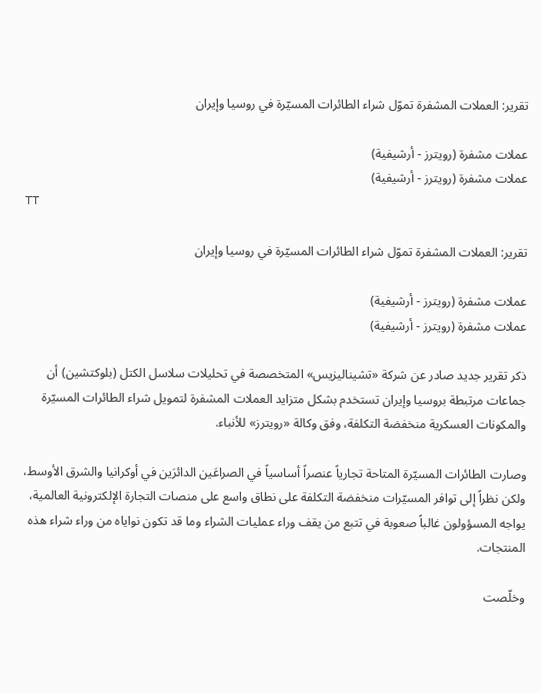تقرير: العملات المشفرة تموّل شراء الطائرات المسيّرة في روسيا وإيران

عملات مشفرة (رويترز - أرشيفية)
عملات مشفرة (رويترز - أرشيفية)
TT

تقرير: العملات المشفرة تموّل شراء الطائرات المسيّرة في روسيا وإيران

عملات مشفرة (رويترز - أرشيفية)
عملات مشفرة (رويترز - أرشيفية)

ذكر تقرير جديد صادر عن شركة «تشيناليزيس» المتخصصة في تحليلات سلاسل الكتل (بلوكتشين) أن جماعات مرتبطة بروسيا وإيران تستخدم بشكل متزايد العملات المشفرة لتمويل شراء الطائرات المسيّرة والمكونات العسكرية منخفضة التكلفة، وفق وكالة «رويترز» للأنباء.

وصارت الطائرات المسيّرة المتاحة تجارياً عنصراً أساسياً في الصراعَين الدائرَين في أوكرانيا والشرق الأوسط، ولكن نظراً إلى توافر المسيّرات منخفضة التكلفة على نطاق واسع على منصات التجارة الإلكترونية العالمية، يواجه المسؤولون غالباً صعوبة في تتبع من يقف وراء عمليات الشراء وما قد تكون نواياه من وراء شراء هذه المنتجات.

وخلّصت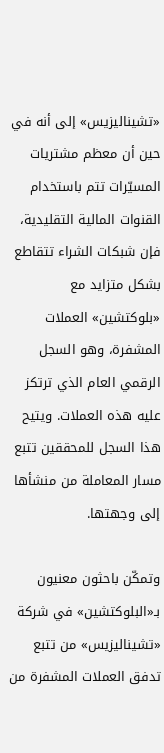«تشيناليزيس» إلى أنه في حين أن معظم مشتريات المسيّرات تتم باستخدام القنوات المالية التقليدية، فإن شبكات الشراء تتقاطع بشكل متزايد مع «بلوكتشين» العملات المشفرة، وهو السجل الرقمي العام الذي ترتكز عليه هذه العملات. ويتيح هذا السجل للمحققين تتبع مسار المعاملة من منشأها إلى وجهتها.

وتمكّن باحثون معنيون بـ«البلوكتشين» في شركة «تشيناليزيس» من تتبع تدفق العملات المشفرة من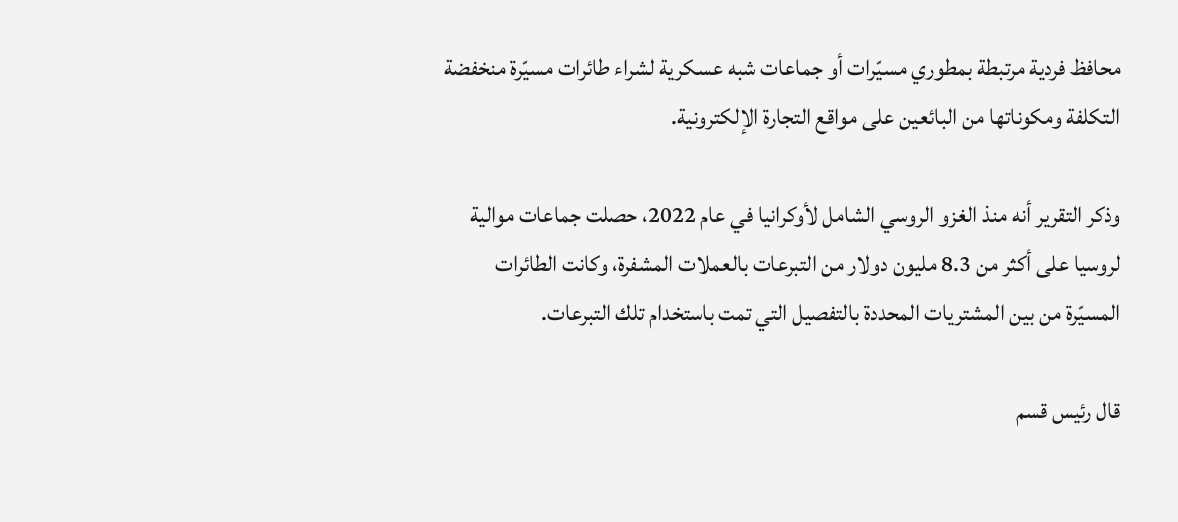محافظ فردية مرتبطة بمطوري مسيّرات أو جماعات شبه عسكرية لشراء طائرات مسيّرة منخفضة التكلفة ومكوناتها من البائعين على مواقع التجارة الإلكترونية.

وذكر التقرير أنه منذ الغزو الروسي الشامل لأوكرانيا في عام 2022، حصلت جماعات موالية لروسيا على أكثر من 8.3 مليون دولار من التبرعات بالعملات المشفرة، وكانت الطائرات المسيّرة من بين المشتريات المحددة بالتفصيل التي تمت باستخدام تلك التبرعات.

قال رئيس قسم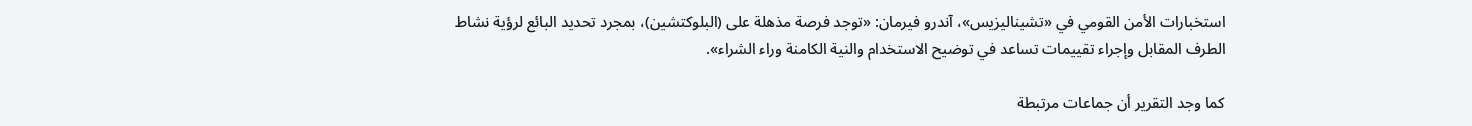استخبارات الأمن القومي في «تشيناليزيس»، آندرو فيرمان: «توجد فرصة مذهلة على (البلوكتشين)، بمجرد تحديد البائع لرؤية نشاط الطرف المقابل وإجراء تقييمات تساعد في توضيح الاستخدام والنية الكامنة وراء الشراء».

كما وجد التقرير أن جماعات مرتبطة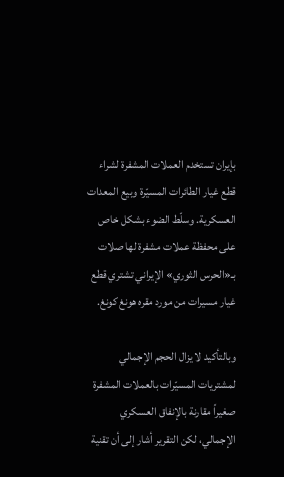بإيران تستخدم العملات المشفرة لشراء قطع غيار الطائرات المسيّرة وبيع المعدات العسكرية. وسلّط الضوء بشكل خاص على محفظة عملات مشفرة لها صلات بـ«الحرس الثوري» الإيراني تشتري قطع غيار مسيرات من مورد مقره هونغ كونغ.

وبالتأكيد لا يزال الحجم الإجمالي لمشتريات المسيّرات بالعملات المشفرة صغيراً مقارنة بالإنفاق العسكري الإجمالي، لكن التقرير أشار إلى أن تقنية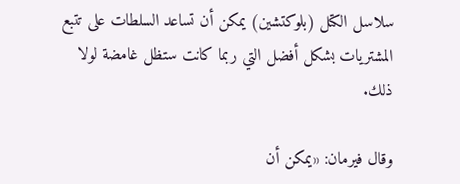سلاسل الكتل (بلوكتشين) يمكن أن تساعد السلطات على تتبع المشتريات بشكل أفضل التي ربما كانت ستظل غامضة لولا ذلك.

وقال فيرمان: «يمكن أن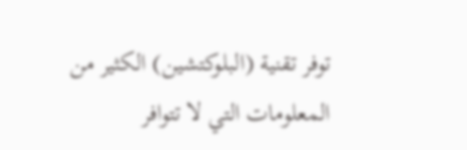توفر تقنية (البلوكتشين) الكثير من المعلومات التي لا تتوافر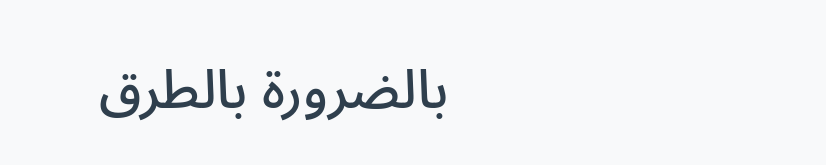بالضرورة بالطرق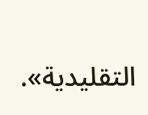التقليدية».